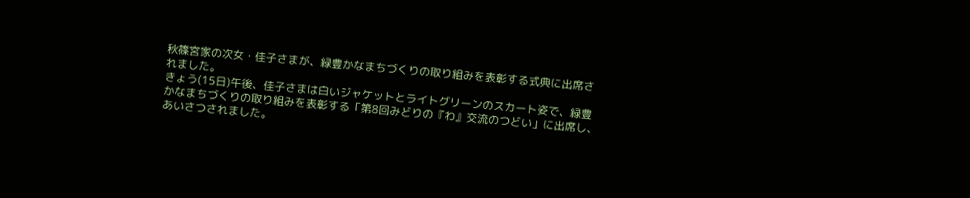秋篠宮家の次女・佳子さまが、緑豊かなまちづくりの取り組みを表彰する式典に出席されました。
きょう(15日)午後、佳子さまは白いジャケットとライトグリーンのスカート姿で、緑豊かなまちづくりの取り組みを表彰する「第8回みどりの『わ』交流のつどい」に出席し、あいさつされました。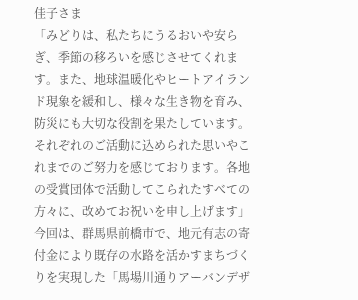佳子さま
「みどりは、私たちにうるおいや安らぎ、季節の移ろいを感じさせてくれます。また、地球温暖化やヒートアイランド現象を緩和し、様々な生き物を育み、防災にも大切な役割を果たしています。それぞれのご活動に込められた思いやこれまでのご努力を感じております。各地の受賞団体で活動してこられたすべての方々に、改めてお祝いを申し上げます」
今回は、群馬県前橋市で、地元有志の寄付金により既存の水路を活かすまちづくりを実現した「馬場川通りアーバンデザ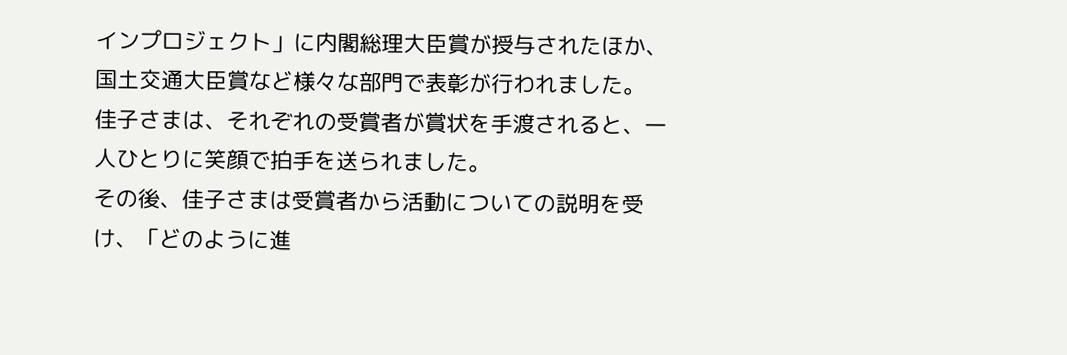インプロジェクト」に内閣総理大臣賞が授与されたほか、国土交通大臣賞など様々な部門で表彰が行われました。
佳子さまは、それぞれの受賞者が賞状を手渡されると、一人ひとりに笑顔で拍手を送られました。
その後、佳子さまは受賞者から活動についての説明を受け、「どのように進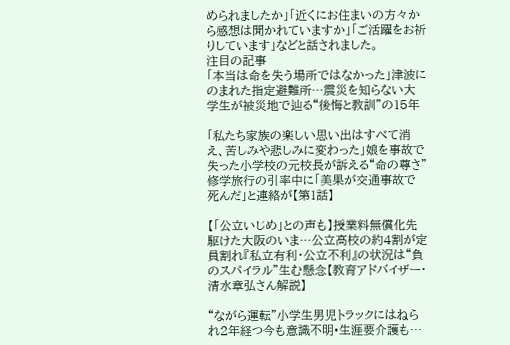められましたか」「近くにお住まいの方々から感想は聞かれていますか」「ご活躍をお祈りしています」などと話されました。
注目の記事
「本当は命を失う場所ではなかった」津波にのまれた指定避難所…震災を知らない大学生が被災地で辿る“後悔と教訓”の15年

「私たち家族の楽しい思い出はすべて消え、苦しみや悲しみに変わった」娘を事故で失った小学校の元校長が訴える“命の尊さ” 修学旅行の引率中に「美果が交通事故で死んだ」と連絡が【第1話】

【「公立いじめ」との声も】授業料無償化先駆けた大阪のいま…公立高校の約4割が定員割れ『私立有利・公立不利』の状況は“負のスパイラル”生む懸念【教育アドバイザー・清水章弘さん解説】

“ながら運転”小学生男児トラックにはねられ2年経つ今も意識不明•生涯要介護も…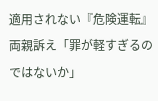適用されない『危険運転』両親訴え「罪が軽すぎるのではないか」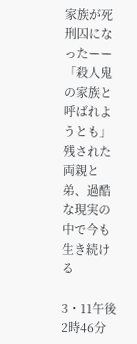家族が死刑囚になったーー「殺人鬼の家族と呼ばれようとも」 残された両親と弟、過酷な現実の中で今も生き続ける

3・11午後2時46分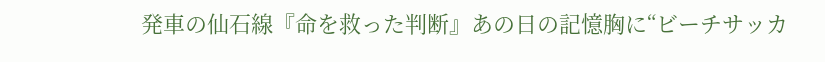発車の仙石線『命を救った判断』あの日の記憶胸に“ビーチサッカ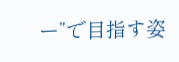ー”で目指す姿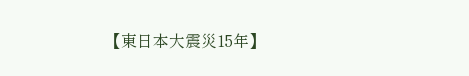【東日本大震災15年】